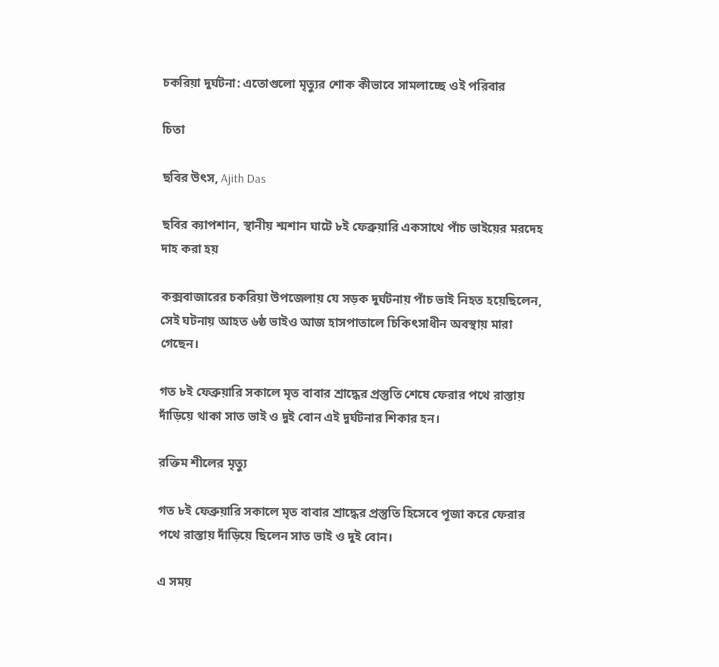চকরিয়া দুর্ঘটনা: এতোগুলো মৃত্যুর শোক কীভাবে সামলাচ্ছে ওই পরিবার

চিতা

ছবির উৎস, Ajith Das

ছবির ক্যাপশান, স্থানীয় শ্মশান ঘাটে ৮ই ফেব্রুয়ারি একসাথে পাঁচ ভাইয়ের মরদেহ দাহ করা হয়

কক্সবাজারের চকরিয়া উপজেলায় যে সড়ক দুর্ঘটনায় পাঁচ ভাই নিহত হয়েছিলেন, সেই ঘটনায় আহত ৬ষ্ঠ ভাইও আজ হাসপাতালে চিকিৎসাধীন অবস্থায় মারা গেছেন।

গত ৮ই ফেব্রুয়ারি সকালে মৃত বাবার শ্রাদ্ধের প্রস্তুতি শেষে ফেরার পথে রাস্তায় দাঁড়িয়ে থাকা সাত ভাই ও দুই বোন এই দুর্ঘটনার শিকার হন।

রক্তিম শীলের মৃত্যু

গত ৮ই ফেব্রুয়ারি সকালে মৃত বাবার শ্রাদ্ধের প্রস্তুতি হিসেবে পূজা করে ফেরার পথে রাস্তায় দাঁড়িয়ে ছিলেন সাত ভাই ও দুই বোন।

এ সময়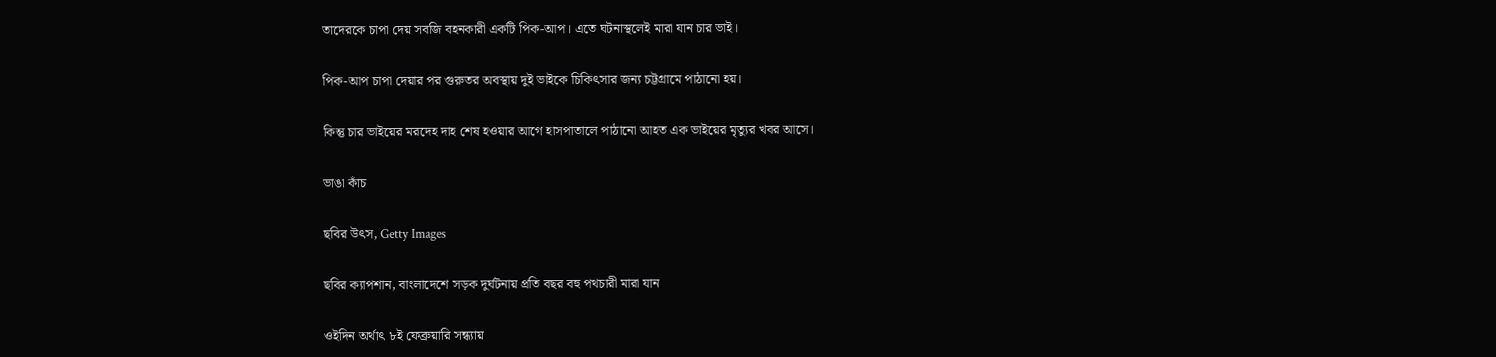তাদেরকে চাপা দেয় সবজি বহনকারী একটি পিক-আপ। এতে ঘটনাস্থলেই মারা যান চার ভাই।

পিক-আপ চাপা দেয়ার পর গুরুতর অবস্থায় দুই ভাইকে চিকিৎসার জন্য চট্টগ্রামে পাঠানো হয়।

কিন্তু চার ভাইয়ের মরদেহ দাহ শেষ হওয়ার আগে হাসপাতালে পাঠানো আহত এক ভাইয়ের মৃত্যুর খবর আসে।

ভাঙা কাঁচ

ছবির উৎস, Getty Images

ছবির ক্যাপশান, বাংলাদেশে সড়ক দুর্ঘটনায় প্রতি বছর বহু পথচারী মারা যান

ওইদিন অর্থাৎ ৮ই ফেব্রুয়ারি সন্ধ্যায়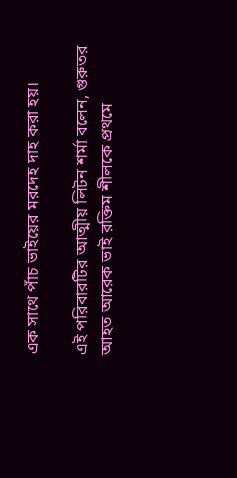এক সাথে পাঁচ ভাইয়ের মরদেহ দাহ করা হয়।

এই পরিবারটির আত্মীয় লিটন শর্মা বলেন, গুরুতর আহত আরেক ভাই রক্তিম শীলকে প্রথমে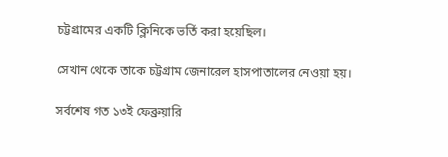চট্টগ্রামের একটি ক্লিনিকে ভর্তি করা হয়েছিল।

সেখান থেকে তাকে চট্টগ্রাম জেনারেল হাসপাতালের নেওয়া হয়।

সর্বশেষ গত ১৩ই ফেব্রুয়ারি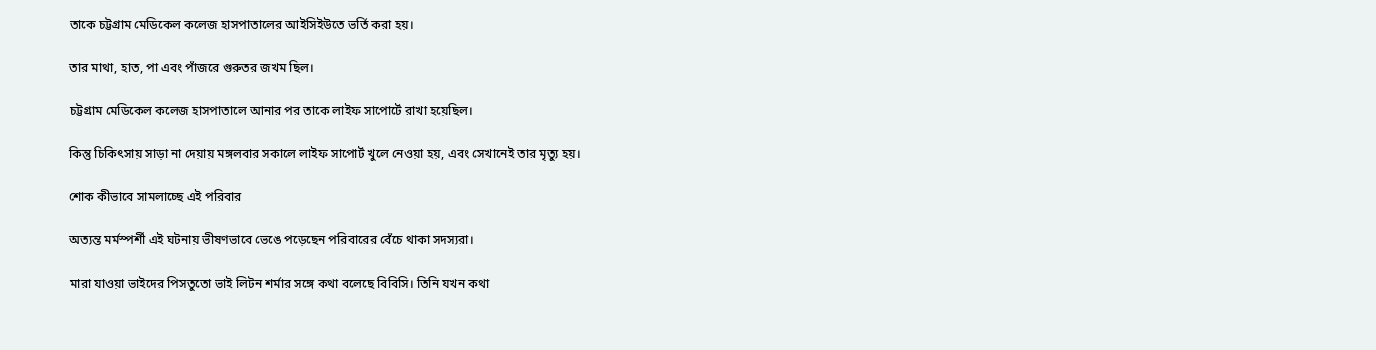তাকে চট্টগ্রাম মেডিকেল কলেজ হাসপাতালের আইসিইউতে ভর্তি করা হয়।

তার মাথা, হাত, পা এবং পাঁজরে গুরুতর জখম ছিল।

চট্টগ্রাম মেডিকেল কলেজ হাসপাতালে আনার পর তাকে লাইফ সাপোর্টে রাখা হয়েছিল।

কিন্তু চিকিৎসায় সাড়া না দেয়ায় মঙ্গলবার সকালে লাইফ সাপোর্ট খুলে নেওয়া হয়, এবং সেখানেই তার মৃত্যু হয়।

শোক কীভাবে সামলাচ্ছে এই পরিবার

অত্যন্ত মর্মস্পর্শী এই ঘটনায় ভীষণভাবে ভেঙে পড়েছেন পরিবারের বেঁচে থাকা সদস্যরা।

মারা যাওয়া ভাইদের পিসতুতো ভাই লিটন শর্মার সঙ্গে কথা বলেছে বিবিসি। তিনি যখন কথা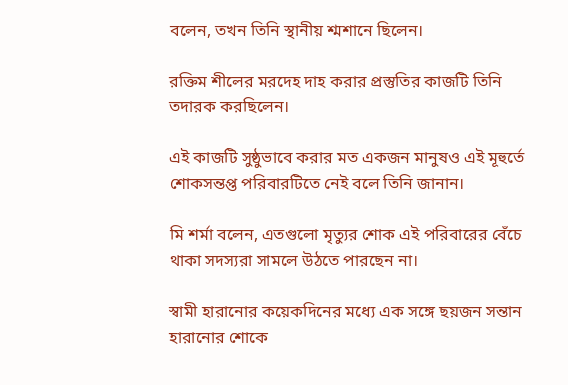বলেন, তখন তিনি স্থানীয় শ্মশানে ছিলেন।

রক্তিম শীলের মরদেহ দাহ করার প্রস্তুতির কাজটি তিনি তদারক করছিলেন।

এই কাজটি সুষ্ঠুভাবে করার মত একজন মানুষও এই মূহুর্তে শোকসন্তপ্ত পরিবারটিতে নেই বলে তিনি জানান।

মি শর্মা বলেন, এতগুলো মৃত্যুর শোক এই পরিবারের বেঁচে থাকা সদস্যরা সামলে উঠতে পারছেন না।

স্বামী হারানোর কয়েকদিনের মধ্যে এক সঙ্গে ছয়জন সন্তান হারানোর শোকে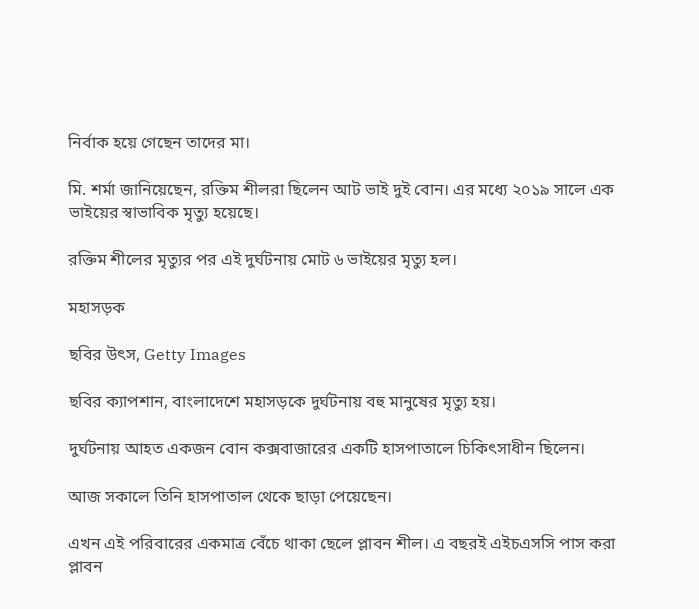নির্বাক হয়ে গেছেন তাদের মা।

মি. শর্মা জানিয়েছেন, রক্তিম শীলরা ছিলেন আট ভাই দুই বোন। এর মধ্যে ২০১৯ সালে এক ভাইয়ের স্বাভাবিক মৃত্যু হয়েছে।

রক্তিম শীলের মৃত্যুর পর এই দুর্ঘটনায় মোট ৬ ভাইয়ের মৃত্যু হল।

মহাসড়ক

ছবির উৎস, Getty Images

ছবির ক্যাপশান, বাংলাদেশে মহাসড়কে দুর্ঘটনায় বহু মানুষের মৃত্যু হয়।

দুর্ঘটনায় আহত একজন বোন কক্সবাজারের একটি হাসপাতালে চিকিৎসাধীন ছিলেন।

আজ সকালে তিনি হাসপাতাল থেকে ছাড়া পেয়েছেন।

এখন এই পরিবারের একমাত্র বেঁচে থাকা ছেলে প্লাবন শীল। এ বছরই এইচএসসি পাস করা প্লাবন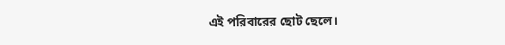এই পরিবারের ছোট ছেলে।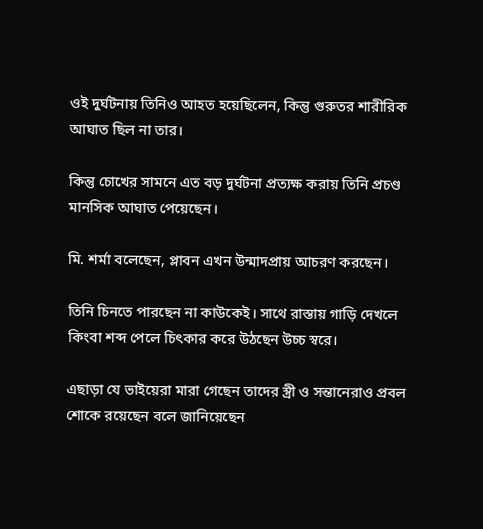ওই দুর্ঘটনায় তিনিও আহত হয়েছিলেন, কিন্তু গুরুতর শারীরিক আঘাত ছিল না তার।

কিন্তু চোখের সামনে এত বড় দুর্ঘটনা প্রত্যক্ষ করায় তিনি প্রচণ্ড মানসিক আঘাত পেয়েছেন।

মি. শর্মা বলেছেন, প্লাবন এখন উন্মাদপ্রায় আচরণ করছেন।

তিনি চিনতে পারছেন না কাউকেই। সাথে রাস্তায় গাড়ি দেখলে কিংবা শব্দ পেলে চিৎকার করে উঠছেন উচ্চ স্বরে।

এছাড়া যে ভাইয়েরা মারা গেছেন তাদের স্ত্রী ও সন্তানেরাও প্রবল শোকে রয়েছেন বলে জানিয়েছেন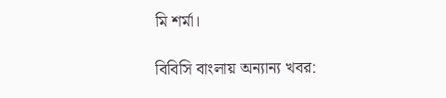মি শর্মা।

বিবিসি বাংলায় অন্যান্য খবর: